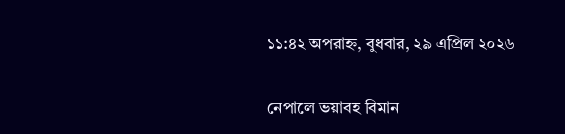১১:৪২ অপরাহ্ন, বুধবার, ২৯ এপ্রিল ২০২৬

নেপালে ভয়াবহ বিমান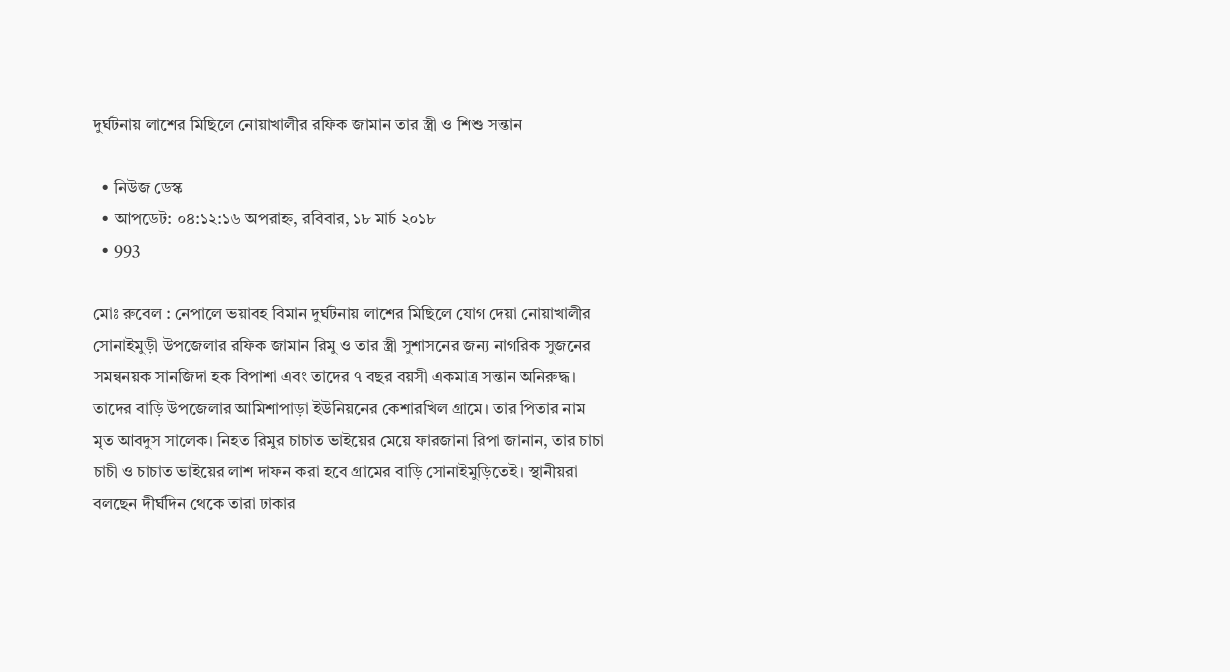দুর্ঘটনায় লাশের মিছিলে নোয়াখালীর রফিক জামান তার স্ত্রী ও শিশু সন্তান

  • নিউজ ডেস্ক
  • আপডেট: ০৪:১২:১৬ অপরাহ্ন, রবিবার, ১৮ মার্চ ২০১৮
  • 993

মোঃ রুবেল : নেপালে ভয়াবহ বিমান দুর্ঘটনায় লাশের মিছিলে যোগ দেয়া নোয়াখালীর সোনাইমুড়ী উপজেলার রফিক জামান রিমু ও তার স্ত্রী সুশাসনের জন্য নাগরিক সুজনের সমন্বনয়ক সানজিদা হক বিপাশা এবং তাদের ৭ বছর বয়সী একমাত্র সন্তান অনিরুদ্ধ। তাদের বাড়ি উপজেলার আমিশাপাড়া ইউনিয়নের কেশারখিল গ্রামে। তার পিতার নাম মৃত আবদুস সালেক। নিহত রিমুর চাচাত ভাইয়ের মেয়ে ফারজানা রিপা জানান, তার চাচা চাচী ও চাচাত ভাইয়ের লাশ দাফন করা হবে গ্রামের বাড়ি সোনাইমুড়িতেই। স্থানীয়রা বলছেন দীর্ঘদিন থেকে তারা ঢাকার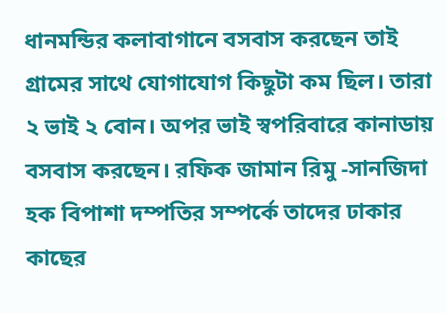ধানমন্ডির কলাবাগানে বসবাস করছেন তাই গ্রামের সাথে যোগাযোগ কিছুটা কম ছিল। তারা ২ ভাই ২ বোন। অপর ভাই স্বপরিবারে কানাডায় বসবাস করছেন। রফিক জামান রিমু -সানজিদা হক বিপাশা দম্পতির সম্পর্কে তাদের ঢাকার কাছের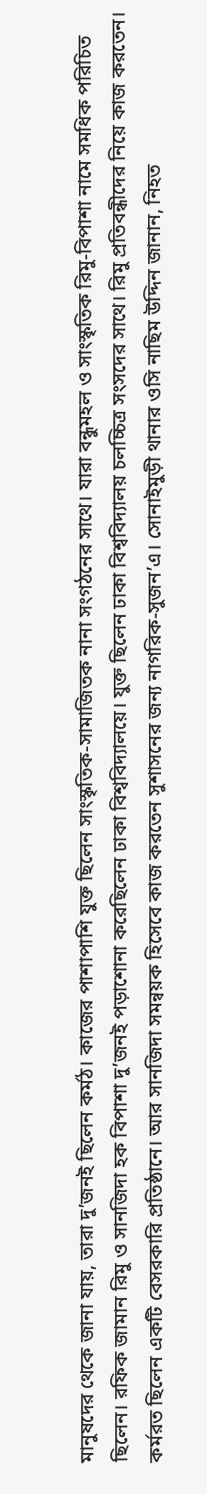মানুষদের থেকে জানা যায়, তারা দু’জনই ছিলেন কর্মঠ। কাজের পাশাপাশি যুক্ত ছিলেন সাংস্কৃতিক-সামাজিতক নানা সংগঠনের সাথে। যারা বন্ধুমহল ও সাংস্কৃতিক রিমু-বিপাশা নামে সমধিক পরিচিত ছিলেন। রফিক জামান রিমু ও সানজিদা হক বিপাশা দু’জনই পড়াশোনা করেছিলেন ঢাকা বিশ্ববিদ্যালয়ে। যুক্ত ছিলেন ঢাকা বিশ্ববিদ্যালয় চলচ্চিত্র সংসদের সাথে। রিমু প্রতিবন্ধীদের নিয়ে কাজ করতেন। কর্মরত ছিলেন একটি বেসরকারি প্রতিষ্ঠানে। আর সানজিদা সমন্বয়ক হিসেবে কাজ করতেন সুশাসনের জন্য নাগরিক-সুজন’এ। সোনাইমুড়ী থানার ওসি নাছিম উদ্দিন জানান, নিহত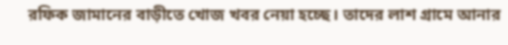রফিক জামানের বাড়ীতে খোজ খবর নেয়া হচ্ছে। তাদের লাশ গ্রামে আনার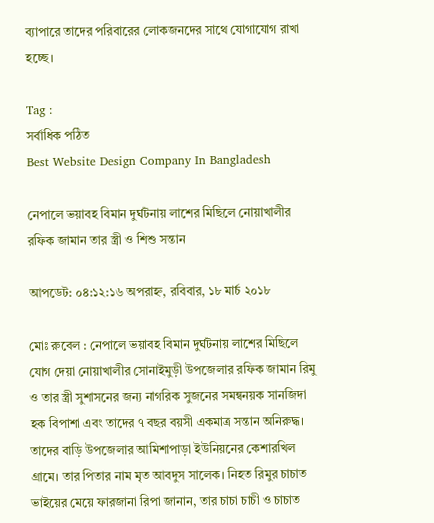ব্যাপারে তাদের পরিবারের লোকজনদের সাথে যোগাযোগ রাখা হচ্ছে।

Tag :
সর্বাধিক পঠিত
Best Website Design Company In Bangladesh

নেপালে ভয়াবহ বিমান দুর্ঘটনায় লাশের মিছিলে নোয়াখালীর রফিক জামান তার স্ত্রী ও শিশু সন্তান

আপডেট: ০৪:১২:১৬ অপরাহ্ন, রবিবার, ১৮ মার্চ ২০১৮

মোঃ রুবেল : নেপালে ভয়াবহ বিমান দুর্ঘটনায় লাশের মিছিলে যোগ দেয়া নোয়াখালীর সোনাইমুড়ী উপজেলার রফিক জামান রিমু ও তার স্ত্রী সুশাসনের জন্য নাগরিক সুজনের সমন্বনয়ক সানজিদা হক বিপাশা এবং তাদের ৭ বছর বয়সী একমাত্র সন্তান অনিরুদ্ধ। তাদের বাড়ি উপজেলার আমিশাপাড়া ইউনিয়নের কেশারখিল গ্রামে। তার পিতার নাম মৃত আবদুস সালেক। নিহত রিমুর চাচাত ভাইয়ের মেয়ে ফারজানা রিপা জানান, তার চাচা চাচী ও চাচাত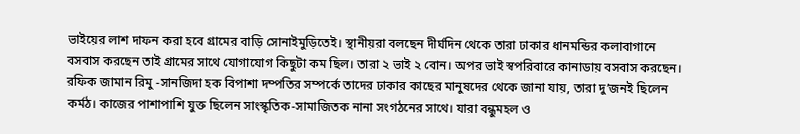ভাইয়ের লাশ দাফন করা হবে গ্রামের বাড়ি সোনাইমুড়িতেই। স্থানীয়রা বলছেন দীর্ঘদিন থেকে তারা ঢাকার ধানমন্ডির কলাবাগানে বসবাস করছেন তাই গ্রামের সাথে যোগাযোগ কিছুটা কম ছিল। তারা ২ ভাই ২ বোন। অপর ভাই স্বপরিবারে কানাডায় বসবাস করছেন। রফিক জামান রিমু -সানজিদা হক বিপাশা দম্পতির সম্পর্কে তাদের ঢাকার কাছের মানুষদের থেকে জানা যায়, তারা দু’জনই ছিলেন কর্মঠ। কাজের পাশাপাশি যুক্ত ছিলেন সাংস্কৃতিক-সামাজিতক নানা সংগঠনের সাথে। যারা বন্ধুমহল ও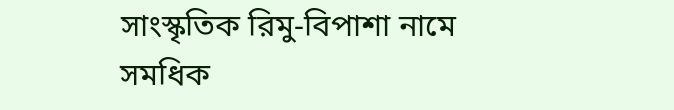সাংস্কৃতিক রিমু-বিপাশা নামে সমধিক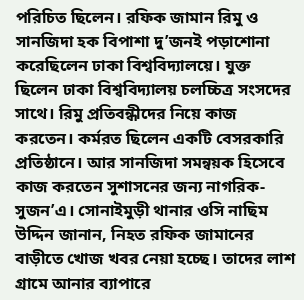পরিচিত ছিলেন। রফিক জামান রিমু ও সানজিদা হক বিপাশা দু’জনই পড়াশোনা করেছিলেন ঢাকা বিশ্ববিদ্যালয়ে। যুক্ত ছিলেন ঢাকা বিশ্ববিদ্যালয় চলচ্চিত্র সংসদের সাথে। রিমু প্রতিবন্ধীদের নিয়ে কাজ করতেন। কর্মরত ছিলেন একটি বেসরকারি প্রতিষ্ঠানে। আর সানজিদা সমন্বয়ক হিসেবে কাজ করতেন সুশাসনের জন্য নাগরিক-সুজন’এ। সোনাইমুড়ী থানার ওসি নাছিম উদ্দিন জানান, নিহত রফিক জামানের বাড়ীতে খোজ খবর নেয়া হচ্ছে। তাদের লাশ গ্রামে আনার ব্যাপারে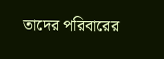তাদের পরিবারের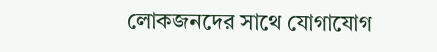লোকজনদের সাথে যোগাযোগ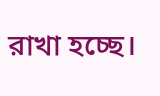রাখা হচ্ছে।